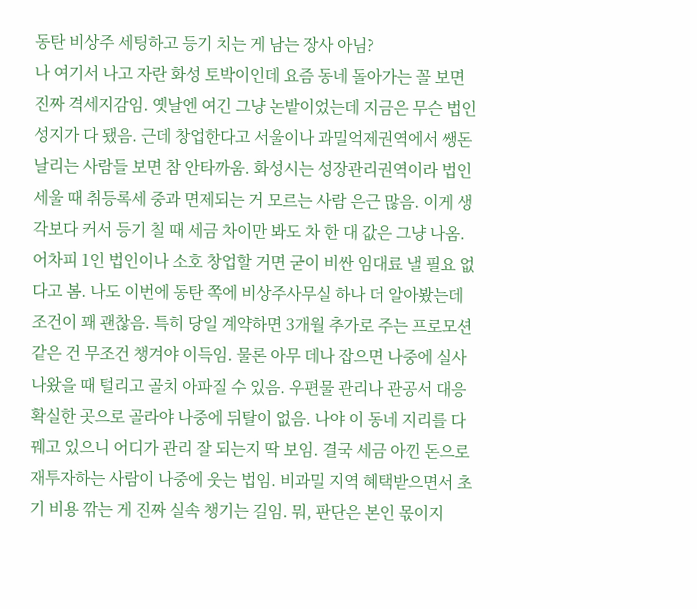동탄 비상주 세팅하고 등기 치는 게 남는 장사 아님?
나 여기서 나고 자란 화성 토박이인데 요즘 동네 돌아가는 꼴 보면 진짜 격세지감임. 옛날엔 여긴 그냥 논밭이었는데 지금은 무슨 법인 성지가 다 됐음. 근데 창업한다고 서울이나 과밀억제권역에서 쌩돈 날리는 사람들 보면 참 안타까움. 화성시는 성장관리권역이라 법인 세울 때 취등록세 중과 면제되는 거 모르는 사람 은근 많음. 이게 생각보다 커서 등기 칠 때 세금 차이만 봐도 차 한 대 값은 그냥 나옴. 어차피 1인 법인이나 소호 창업할 거면 굳이 비싼 임대료 낼 필요 없다고 봄. 나도 이번에 동탄 쪽에 비상주사무실 하나 더 알아봤는데 조건이 꽤 괜찮음. 특히 당일 계약하면 3개월 추가로 주는 프로모션 같은 건 무조건 챙겨야 이득임. 물론 아무 데나 잡으면 나중에 실사 나왔을 때 털리고 골치 아파질 수 있음. 우편물 관리나 관공서 대응 확실한 곳으로 골라야 나중에 뒤탈이 없음. 나야 이 동네 지리를 다 꿰고 있으니 어디가 관리 잘 되는지 딱 보임. 결국 세금 아낀 돈으로 재투자하는 사람이 나중에 웃는 법임. 비과밀 지역 혜택받으면서 초기 비용 깎는 게 진짜 실속 챙기는 길임. 뭐, 판단은 본인 몫이지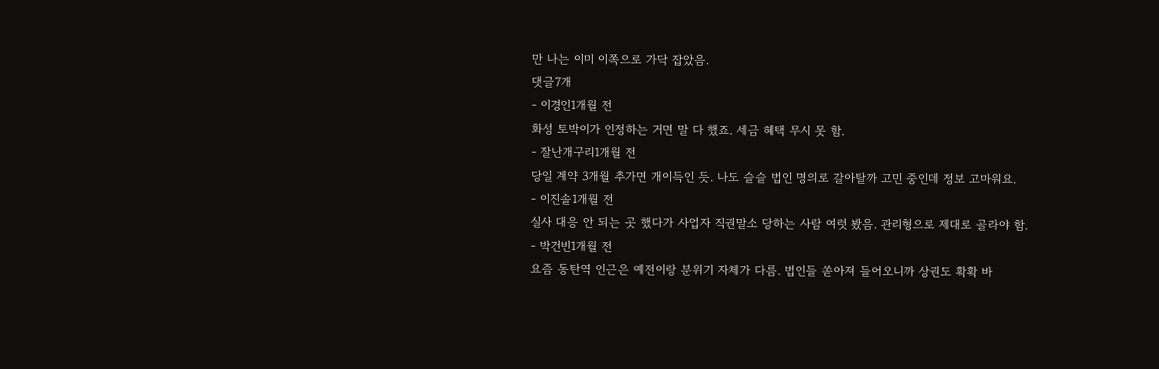만 나는 이미 이쪽으로 가닥 잡았음.
댓글7개
- 이경인1개월 전
화성 토박이가 인정하는 거면 말 다 했죠. 세금 혜택 무시 못 함.
- 잘난개구리1개월 전
당일 계약 3개월 추가면 개이득인 듯. 나도 슬슬 법인 명의로 갈아탈까 고민 중인데 정보 고마워요.
- 이진솔1개월 전
실사 대응 안 되는 곳 했다가 사업자 직권말소 당하는 사람 여럿 봤음. 관리형으로 제대로 골라야 함.
- 박건빈1개월 전
요즘 동탄역 인근은 예전이랑 분위기 자체가 다름. 법인들 쏟아져 들어오니까 상권도 확확 바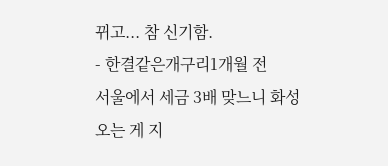뀌고... 참 신기함.
- 한결같은개구리1개월 전
서울에서 세금 3배 맞느니 화성 오는 게 지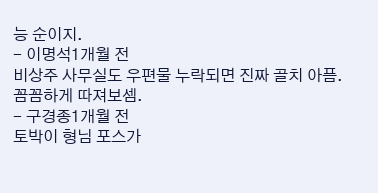능 순이지.
- 이명석1개월 전
비상주 사무실도 우편물 누락되면 진짜 골치 아픔. 꼼꼼하게 따져보셈.
- 구경종1개월 전
토박이 형님 포스가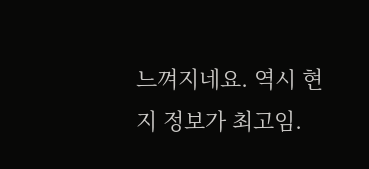느껴지네요. 역시 현지 정보가 최고임.